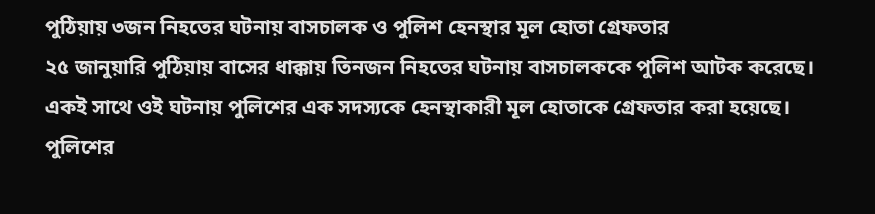পুঠিয়ায় ৩জন নিহতের ঘটনায় বাসচালক ও পুলিশ হেনস্থার মূল হোতা গ্রেফতার
২৫ জানুয়ারি পুঠিয়ায় বাসের ধাক্কায় তিনজন নিহতের ঘটনায় বাসচালককে পুলিশ আটক করেছে। একই সাথে ওই ঘটনায় পুলিশের এক সদস্যকে হেনস্থাকারী মূল হোতাকে গ্রেফতার করা হয়েছে।
পুলিশের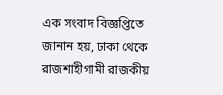এক সংবাদ বিজ্ঞপ্তিতে জানান হয়, ঢাকা থেকে রাজশাহীগামী রাজকীয়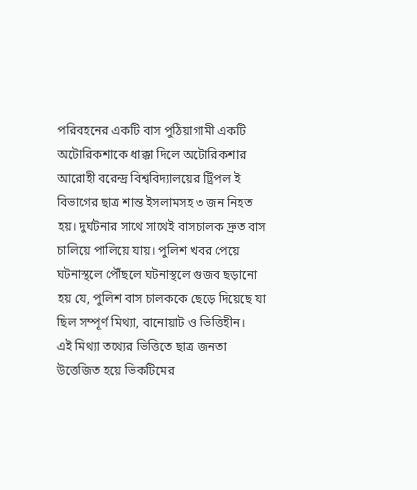পরিবহনের একটি বাস পুঠিয়াগামী একটি অটোরিকশাকে ধাক্কা দিলে অটোরিকশার আরোহী বরেন্দ্র বিশ্ববিদ্যালয়ের ট্রিপল ই বিভাগের ছাত্র শান্ত ইসলামসহ ৩ জন নিহত হয়। দুর্ঘটনার সাথে সাথেই বাসচালক দ্রুত বাস চালিয়ে পালিয়ে যায়। পুলিশ খবর পেয়ে ঘটনাস্থলে পৌঁছলে ঘটনাস্থলে গুজব ছড়ানো হয় যে, পুলিশ বাস চালককে ছেড়ে দিয়েছে যা ছিল সম্পূর্ণ মিথ্যা, বানোয়াট ও ভিত্তিহীন।
এই মিথ্যা তথ্যের ভিত্তিতে ছাত্র জনতা উত্তেজিত হয়ে ভিকটিমের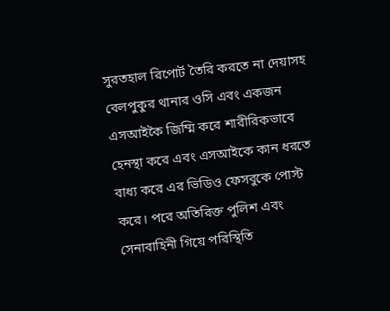সুরতহাল রিপোর্ট তৈরি করতে না দেয়াসহ বেলপুকুর থানার ওসি এবং একজন এসআইকৈ জিম্মি করে শারীরিকভাবে হেনস্থা করে এবং এসআইকে কান ধরতে বাধ্য করে এর ভিডিও ফেসবুকে পোস্ট করে। পরে অতিরিক্ত পুলিশ এবং সেনাবাহিনী গিয়ে পরিস্থিতি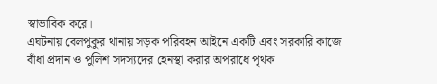স্বাভাবিক করে।
এঘটনায় বেলপুকুর থানায় সড়ক পরিবহন আইনে একটি এবং সরকারি কাজে বাঁধা প্রদান ও পুলিশ সদস্যদের হেনস্থা করার অপরাধে পৃথক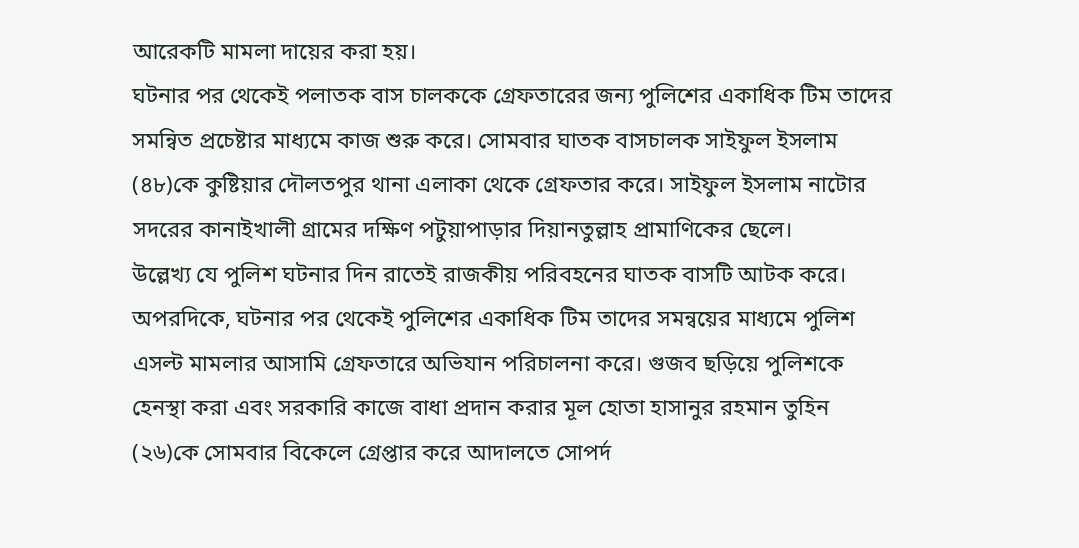আরেকটি মামলা দায়ের করা হয়।
ঘটনার পর থেকেই পলাতক বাস চালককে গ্রেফতারের জন্য পুলিশের একাধিক টিম তাদের সমন্বিত প্রচেষ্টার মাধ্যমে কাজ শুরু করে। সোমবার ঘাতক বাসচালক সাইফুল ইসলাম (৪৮)কে কুষ্টিয়ার দৌলতপুর থানা এলাকা থেকে গ্রেফতার করে। সাইফুল ইসলাম নাটোর সদরের কানাইখালী গ্রামের দক্ষিণ পটুয়াপাড়ার দিয়ানতুল্লাহ প্রামাণিকের ছেলে।
উল্লেখ্য যে পুলিশ ঘটনার দিন রাতেই রাজকীয় পরিবহনের ঘাতক বাসটি আটক করে।
অপরদিকে, ঘটনার পর থেকেই পুলিশের একাধিক টিম তাদের সমন্বয়ের মাধ্যমে পুলিশ এসল্ট মামলার আসামি গ্রেফতারে অভিযান পরিচালনা করে। গুজব ছড়িয়ে পুলিশকে হেনস্থা করা এবং সরকারি কাজে বাধা প্রদান করার মূল হোতা হাসানুর রহমান তুহিন (২৬)কে সোমবার বিকেলে গ্রেপ্তার করে আদালতে সোপর্দ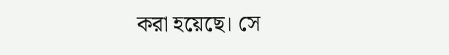করা হয়েছে। সে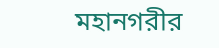মহানগরীর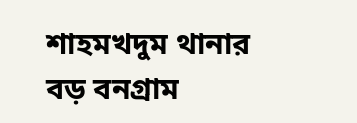শাহমখদুম থানার বড় বনগ্রাম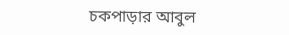চকপাড়ার আবুল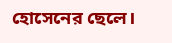হোসেনের ছেলে।